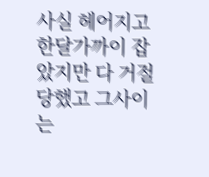사실 헤어지고 한달가까이 잡았지만 다 거절당했고 그사이는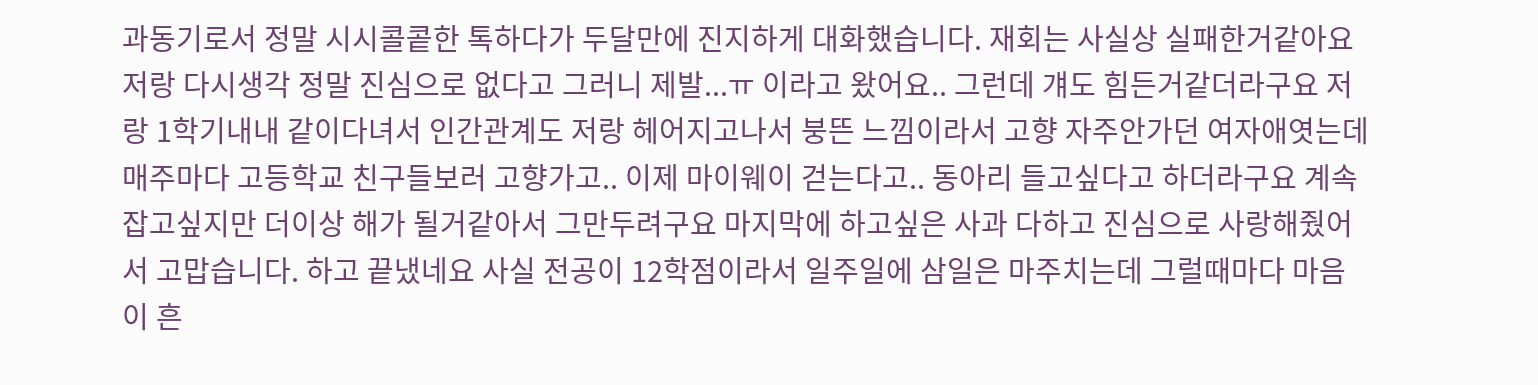과동기로서 정말 시시콜콭한 톡하다가 두달만에 진지하게 대화했습니다. 재회는 사실상 실패한거같아요 저랑 다시생각 정말 진심으로 없다고 그러니 제발...ㅠ 이라고 왔어요.. 그런데 걔도 힘든거같더라구요 저랑 1학기내내 같이다녀서 인간관계도 저랑 헤어지고나서 붕뜬 느낌이라서 고향 자주안가던 여자애엿는데 매주마다 고등학교 친구들보러 고향가고.. 이제 마이웨이 걷는다고.. 동아리 들고싶다고 하더라구요 계속 잡고싶지만 더이상 해가 될거같아서 그만두려구요 마지막에 하고싶은 사과 다하고 진심으로 사랑해줬어서 고맙습니다. 하고 끝냈네요 사실 전공이 12학점이라서 일주일에 삼일은 마주치는데 그럴때마다 마음이 흔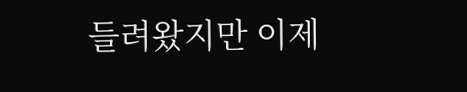들려왔지만 이제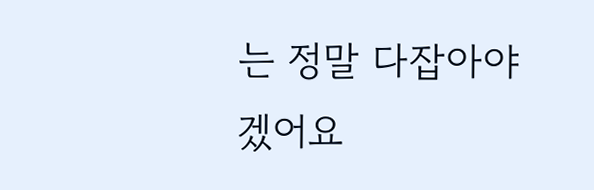는 정말 다잡아야겠어요